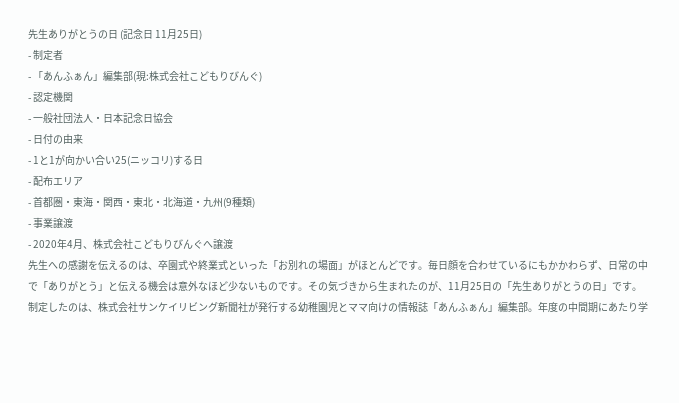先生ありがとうの日 (記念日 11月25日)
- 制定者
- 「あんふぁん」編集部(現:株式会社こどもりびんぐ)
- 認定機関
- 一般社団法人・日本記念日協会
- 日付の由来
- 1と1が向かい合い25(ニッコリ)する日
- 配布エリア
- 首都圏・東海・関西・東北・北海道・九州(9種類)
- 事業譲渡
- 2020年4月、株式会社こどもりびんぐへ譲渡
先生への感謝を伝えるのは、卒園式や終業式といった「お別れの場面」がほとんどです。毎日顔を合わせているにもかかわらず、日常の中で「ありがとう」と伝える機会は意外なほど少ないものです。その気づきから生まれたのが、11月25日の「先生ありがとうの日」です。
制定したのは、株式会社サンケイリビング新聞社が発行する幼稚園児とママ向けの情報誌「あんふぁん」編集部。年度の中間期にあたり学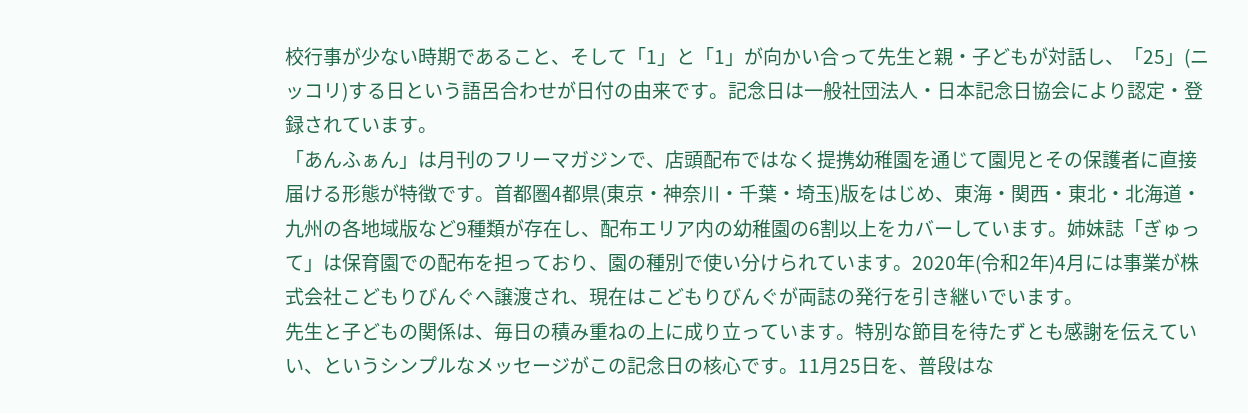校行事が少ない時期であること、そして「1」と「1」が向かい合って先生と親・子どもが対話し、「25」(ニッコリ)する日という語呂合わせが日付の由来です。記念日は一般社団法人・日本記念日協会により認定・登録されています。
「あんふぁん」は月刊のフリーマガジンで、店頭配布ではなく提携幼稚園を通じて園児とその保護者に直接届ける形態が特徴です。首都圏4都県(東京・神奈川・千葉・埼玉)版をはじめ、東海・関西・東北・北海道・九州の各地域版など9種類が存在し、配布エリア内の幼稚園の6割以上をカバーしています。姉妹誌「ぎゅって」は保育園での配布を担っており、園の種別で使い分けられています。2020年(令和2年)4月には事業が株式会社こどもりびんぐへ譲渡され、現在はこどもりびんぐが両誌の発行を引き継いでいます。
先生と子どもの関係は、毎日の積み重ねの上に成り立っています。特別な節目を待たずとも感謝を伝えていい、というシンプルなメッセージがこの記念日の核心です。11月25日を、普段はな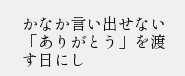かなか言い出せない「ありがとう」を渡す日にし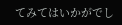てみてはいかがでし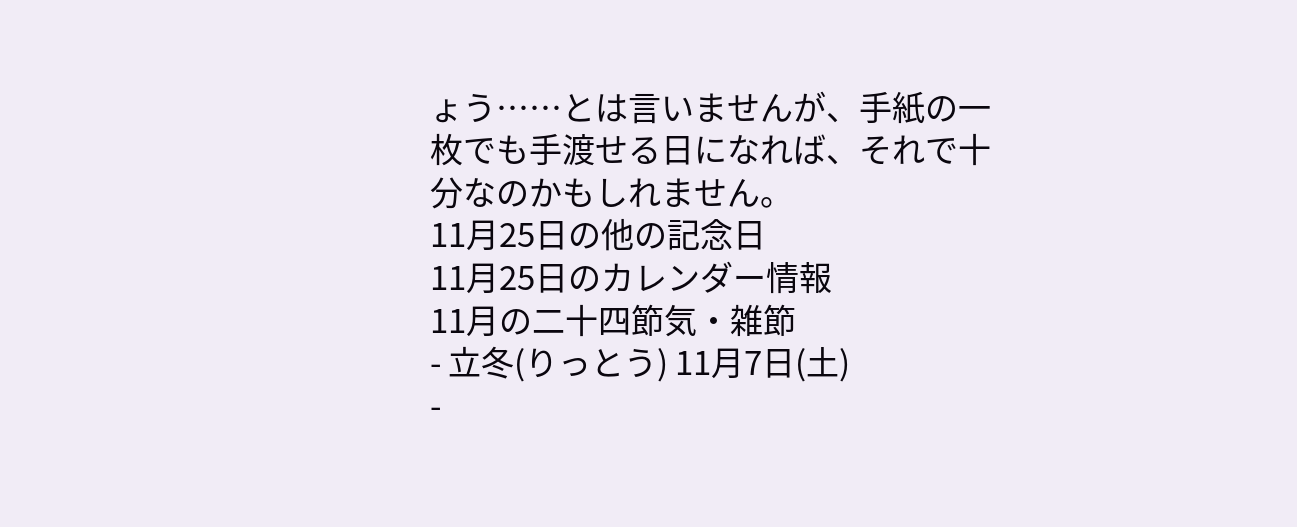ょう……とは言いませんが、手紙の一枚でも手渡せる日になれば、それで十分なのかもしれません。
11月25日の他の記念日
11月25日のカレンダー情報
11月の二十四節気・雑節
- 立冬(りっとう) 11月7日(土)
-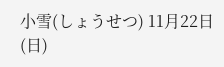小雪(しょうせつ) 11月22日(日)